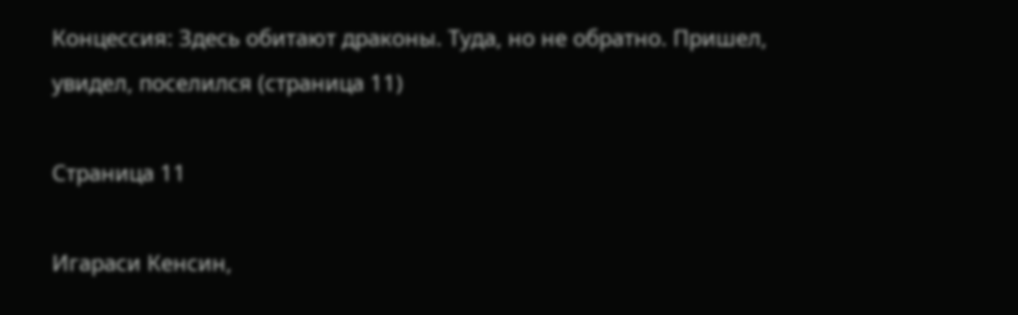Концессия: Здесь обитают драконы. Туда, но не обратно. Пришел, увидел, поселился (страница 11)

Страница 11

Игараси Кенсин,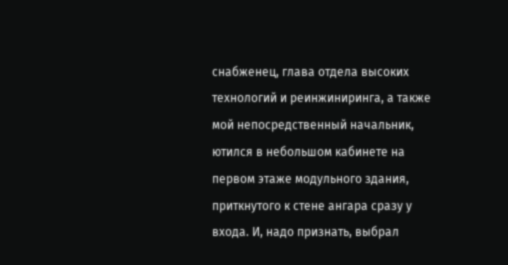снабженец, глава отдела высоких технологий и реинжиниринга, а также мой непосредственный начальник, ютился в небольшом кабинете на первом этаже модульного здания, приткнутого к стене ангара сразу у входа. И, надо признать, выбрал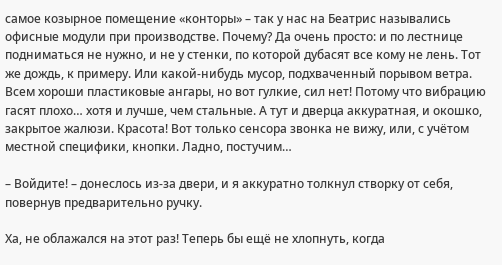самое козырное помещение «конторы» – так у нас на Беатрис назывались офисные модули при производстве. Почему? Да очень просто: и по лестнице подниматься не нужно, и не у стенки, по которой дубасят все кому не лень. Тот же дождь, к примеру. Или какой-нибудь мусор, подхваченный порывом ветра. Всем хороши пластиковые ангары, но вот гулкие, сил нет! Потому что вибрацию гасят плохо… хотя и лучше, чем стальные. А тут и дверца аккуратная, и окошко, закрытое жалюзи. Красота! Вот только сенсора звонка не вижу, или, с учётом местной специфики, кнопки. Ладно, постучим…

– Войдите! – донеслось из-за двери, и я аккуратно толкнул створку от себя, повернув предварительно ручку.

Ха, не облажался на этот раз! Теперь бы ещё не хлопнуть, когда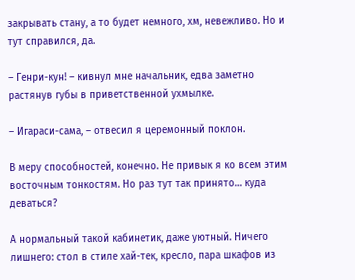закрывать стану, а то будет немного, хм, невежливо. Но и тут справился, да.

– Генри-кун! – кивнул мне начальник, едва заметно растянув губы в приветственной ухмылке.

– Игараси-сама, – отвесил я церемонный поклон.

В меру способностей, конечно. Не привык я ко всем этим восточным тонкостям. Но раз тут так принято… куда деваться?

А нормальный такой кабинетик, даже уютный. Ничего лишнего: стол в стиле хай-тек, кресло, пара шкафов из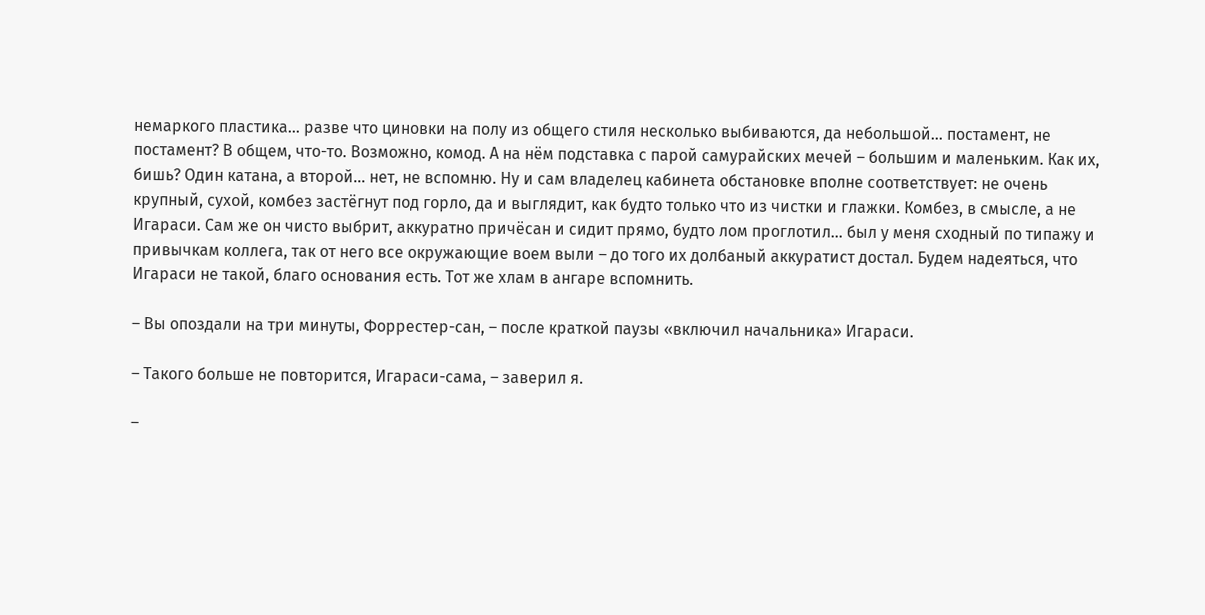немаркого пластика… разве что циновки на полу из общего стиля несколько выбиваются, да небольшой… постамент, не постамент? В общем, что-то. Возможно, комод. А на нём подставка с парой самурайских мечей – большим и маленьким. Как их, бишь? Один катана, а второй… нет, не вспомню. Ну и сам владелец кабинета обстановке вполне соответствует: не очень крупный, сухой, комбез застёгнут под горло, да и выглядит, как будто только что из чистки и глажки. Комбез, в смысле, а не Игараси. Сам же он чисто выбрит, аккуратно причёсан и сидит прямо, будто лом проглотил… был у меня сходный по типажу и привычкам коллега, так от него все окружающие воем выли – до того их долбаный аккуратист достал. Будем надеяться, что Игараси не такой, благо основания есть. Тот же хлам в ангаре вспомнить.

– Вы опоздали на три минуты, Форрестер-сан, – после краткой паузы «включил начальника» Игараси.

– Такого больше не повторится, Игараси-сама, – заверил я.

–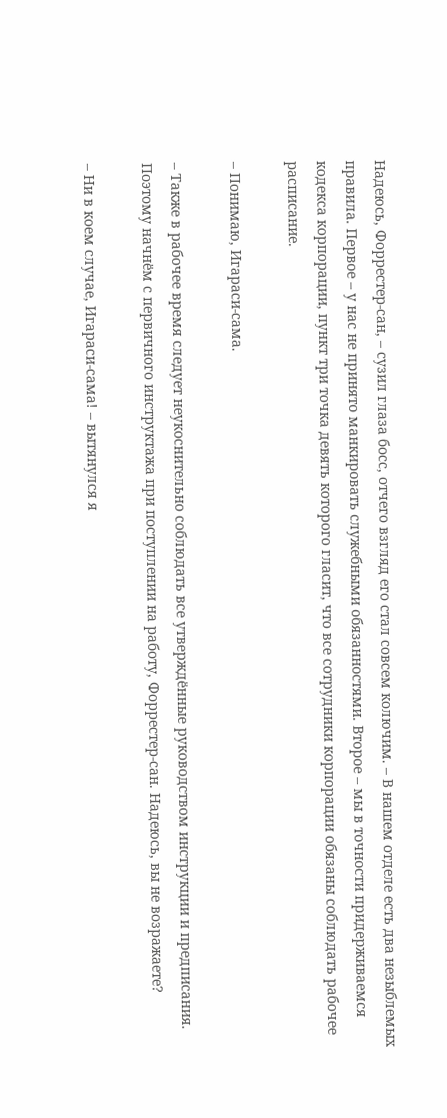Надеюсь, Форрестер-сан, – сузил глаза босс, отчего взгляд его стал совсем колючим. – В нашем отделе есть два незыблемых правила. Первое – у нас не принято манкировать служебными обязанностями. Второе – мы в точности придерживаемся кодекса корпорации, пункт три точка девять которого гласит, что все сотрудники корпорации обязаны соблюдать рабочее расписание.

– Понимаю, Игараси-сама.

– Также в рабочее время следует неукоснительно соблюдать все утверждённые руководством инструкции и предписания. Поэтому начнём с первичного инструктажа при поступлении на работу, Форрестер-сан. Надеюсь, вы не возражаете?

– Ни в коем случае, Игараси-сама! – вытянулся я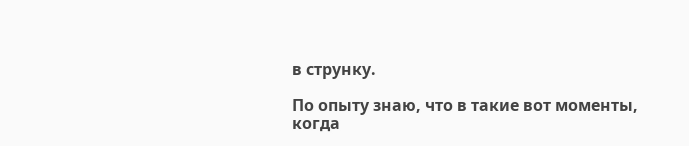в струнку.

По опыту знаю, что в такие вот моменты, когда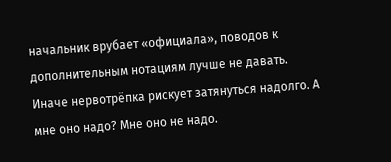начальник врубает «официала», поводов к дополнительным нотациям лучше не давать. Иначе нервотрёпка рискует затянуться надолго. А мне оно надо? Мне оно не надо.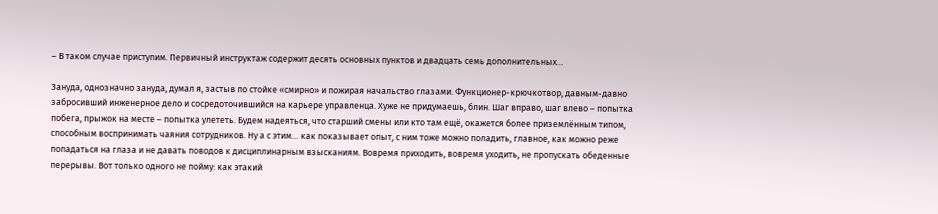– В таком случае приступим. Первичный инструктаж содержит десять основных пунктов и двадцать семь дополнительных…

Зануда, однозначно зануда, думал я, застыв по стойке «смирно» и пожирая начальство глазами. Функционер-крючкотвор, давным-давно забросивший инженерное дело и сосредоточившийся на карьере управленца. Хуже не придумаешь, блин. Шаг вправо, шаг влево – попытка побега, прыжок на месте – попытка улететь. Будем надеяться, что старший смены или кто там ещё, окажется более приземлённым типом, способным воспринимать чаяния сотрудников. Ну а с этим… как показывает опыт, с ним тоже можно поладить, главное, как можно реже попадаться на глаза и не давать поводов к дисциплинарным взысканиям. Вовремя приходить, вовремя уходить, не пропускать обеденные перерывы. Вот только одного не пойму: как этакий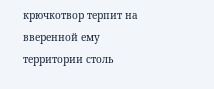крючкотвор терпит на вверенной ему территории столь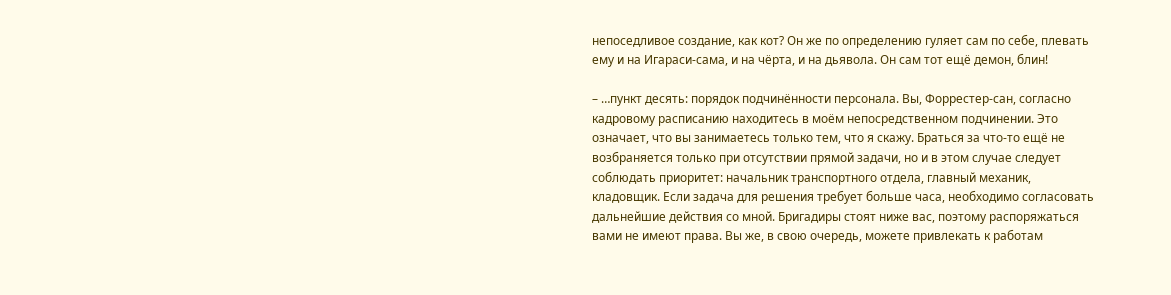непоседливое создание, как кот? Он же по определению гуляет сам по себе, плевать ему и на Игараси-сама, и на чёрта, и на дьявола. Он сам тот ещё демон, блин!

– …пункт десять: порядок подчинённости персонала. Вы, Форрестер-сан, согласно кадровому расписанию находитесь в моём непосредственном подчинении. Это означает, что вы занимаетесь только тем, что я скажу. Браться за что-то ещё не возбраняется только при отсутствии прямой задачи, но и в этом случае следует соблюдать приоритет: начальник транспортного отдела, главный механик, кладовщик. Если задача для решения требует больше часа, необходимо согласовать дальнейшие действия со мной. Бригадиры стоят ниже вас, поэтому распоряжаться вами не имеют права. Вы же, в свою очередь, можете привлекать к работам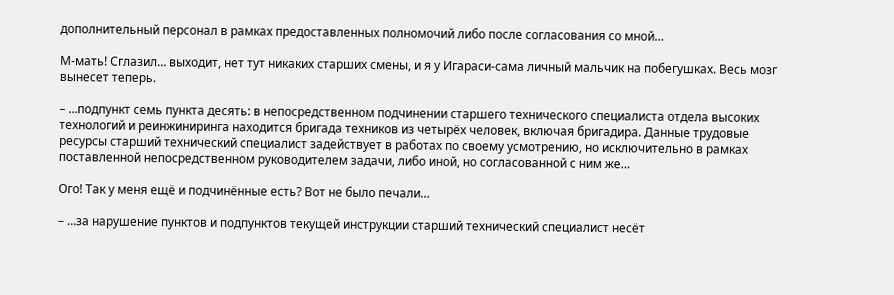дополнительный персонал в рамках предоставленных полномочий либо после согласования со мной…

М-мать! Сглазил… выходит, нет тут никаких старших смены, и я у Игараси-сама личный мальчик на побегушках. Весь мозг вынесет теперь.

– …подпункт семь пункта десять: в непосредственном подчинении старшего технического специалиста отдела высоких технологий и реинжиниринга находится бригада техников из четырёх человек, включая бригадира. Данные трудовые ресурсы старший технический специалист задействует в работах по своему усмотрению, но исключительно в рамках поставленной непосредственном руководителем задачи, либо иной, но согласованной с ним же…

Ого! Так у меня ещё и подчинённые есть? Вот не было печали…

– …за нарушение пунктов и подпунктов текущей инструкции старший технический специалист несёт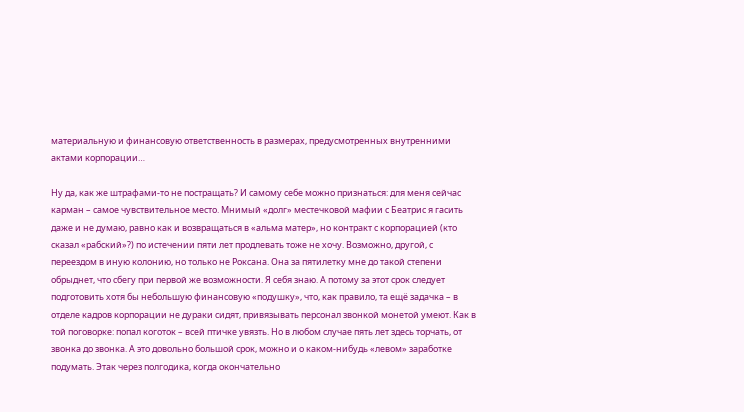материальную и финансовую ответственность в размерах, предусмотренных внутренними актами корпорации…

Ну да, как же штрафами-то не постращать? И самому себе можно признаться: для меня сейчас карман – самое чувствительное место. Мнимый «долг» местечковой мафии с Беатрис я гасить даже и не думаю, равно как и возвращаться в «альма матер», но контракт с корпорацией (кто сказал «рабский»?) по истечении пяти лет продлевать тоже не хочу. Возможно, другой, с переездом в иную колонию, но только не Роксана. Она за пятилетку мне до такой степени обрыднет, что сбегу при первой же возможности. Я себя знаю. А потому за этот срок следует подготовить хотя бы небольшую финансовую «подушку», что, как правило, та ещё задачка – в отделе кадров корпорации не дураки сидят, привязывать персонал звонкой монетой умеют. Как в той поговорке: попал коготок – всей птичке увязть. Но в любом случае пять лет здесь торчать, от звонка до звонка. А это довольно большой срок, можно и о каком-нибудь «левом» заработке подумать. Этак через полгодика, когда окончательно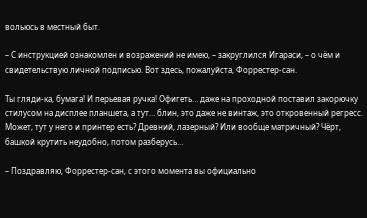вольюсь в местный быт.

– С инструкцией ознакомлен и возражений не имею, – закруглился Игараси, – о чём и свидетельствую личной подписью. Вот здесь, пожалуйста, Форрестер-сан.

Ты гляди-ка, бумага! И перьевая ручка! Офигеть… даже на проходной поставил закорючку стилусом на дисплее планшета, а тут… блин, это даже не винтаж, это откровенный регресс. Может, тут у него и принтер есть? Древний, лазерный? Или вообще матричный? Чёрт, башкой крутить неудобно, потом разберусь…

– Поздравляю, Форрестер-сан, с этого момента вы официально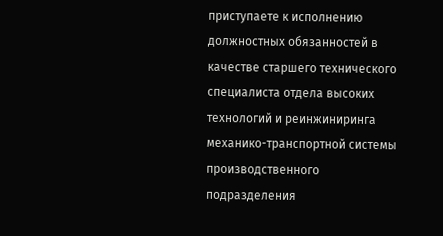приступаете к исполнению должностных обязанностей в качестве старшего технического специалиста отдела высоких технологий и реинжиниринга механико-транспортной системы производственного подразделения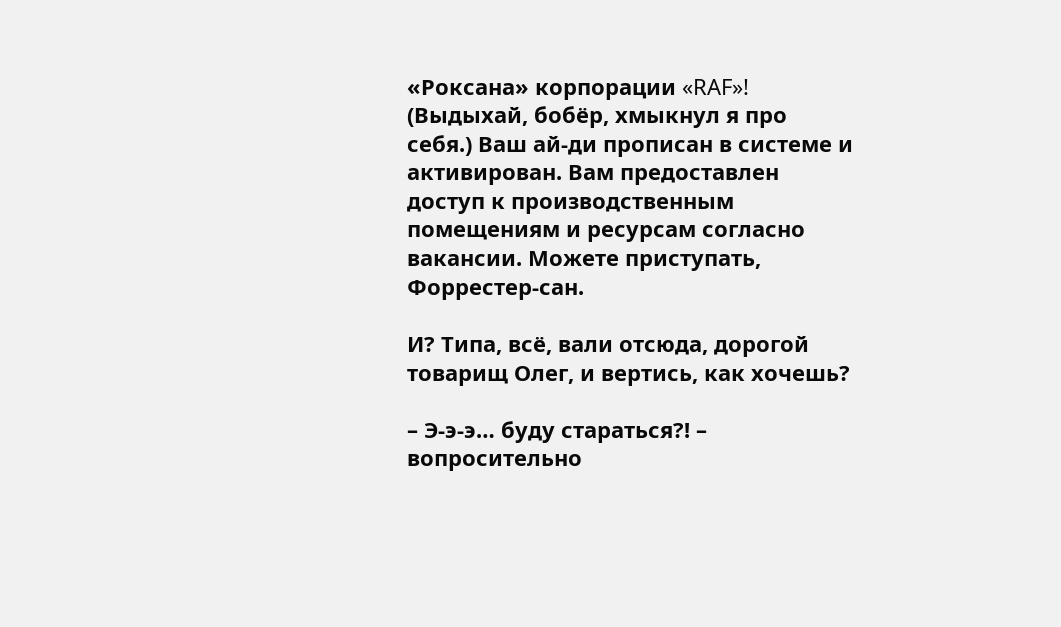«Роксана» корпорации «RAF»! (Выдыхай, бобёр, хмыкнул я про себя.) Ваш ай-ди прописан в системе и активирован. Вам предоставлен доступ к производственным помещениям и ресурсам согласно вакансии. Можете приступать, Форрестер-сан.

И? Типа, всё, вали отсюда, дорогой товарищ Олег, и вертись, как хочешь?

– Э-э-э… буду стараться?! – вопросительно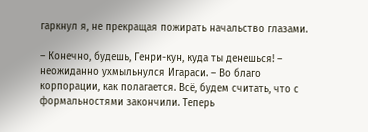гаркнул я, не прекращая пожирать начальство глазами.

– Конечно, будешь, Генри-кун, куда ты денешься! – неожиданно ухмыльнулся Игараси. – Во благо корпорации, как полагается. Всё, будем считать, что с формальностями закончили. Теперь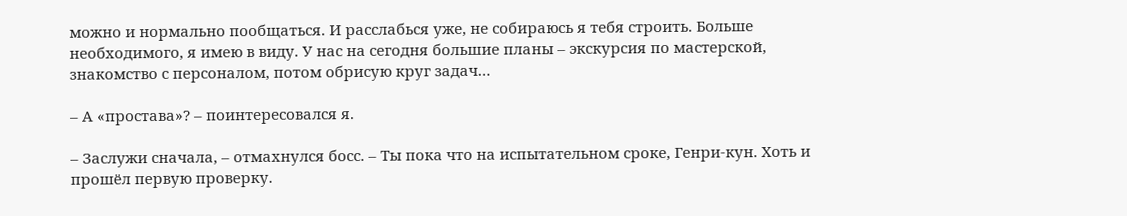можно и нормально пообщаться. И расслабься уже, не собираюсь я тебя строить. Больше необходимого, я имею в виду. У нас на сегодня большие планы – экскурсия по мастерской, знакомство с персоналом, потом обрисую круг задач…

– А «простава»? – поинтересовался я.

– Заслужи сначала, – отмахнулся босс. – Ты пока что на испытательном сроке, Генри-кун. Хоть и прошёл первую проверку.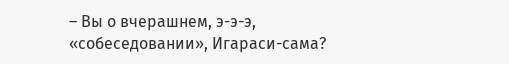– Вы о вчерашнем, э-э-э, «собеседовании», Игараси-сама?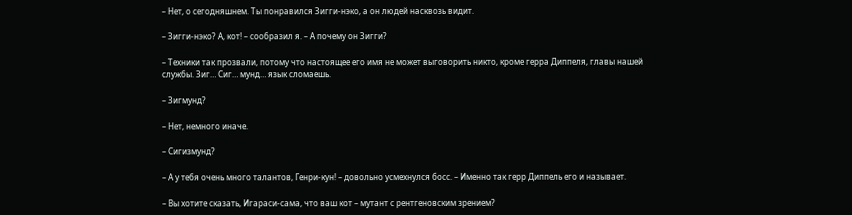– Нет, о сегодняшнем. Ты понравился Зигги-нэко, а он людей насквозь видит.

– Зигги-нэко? А, кот! – сообразил я. – А почему он Зигги?

– Техники так прозвали, потому что настоящее его имя не может выговорить никто, кроме герра Диппеля, главы нашей службы. Зиг… Сиг… мунд… язык сломаешь.

– Зигмунд?

– Нет, немного иначе.

– Сигизмунд?

– А у тебя очень много талантов, Генри-кун! – довольно усмехнулся босс. – Именно так герр Диппель его и называет.

– Вы хотите сказать, Игараси-сама, что ваш кот – мутант с рентгеновским зрением?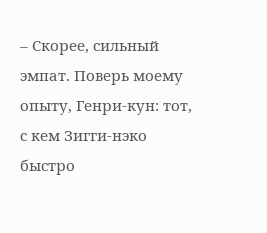– Скорее, сильный эмпат. Поверь моему опыту, Генри-кун: тот, с кем Зигги-нэко быстро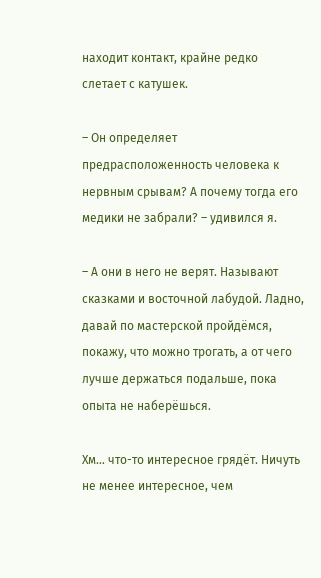находит контакт, крайне редко слетает с катушек.

– Он определяет предрасположенность человека к нервным срывам? А почему тогда его медики не забрали? – удивился я.

– А они в него не верят. Называют сказками и восточной лабудой. Ладно, давай по мастерской пройдёмся, покажу, что можно трогать, а от чего лучше держаться подальше, пока опыта не наберёшься.

Хм… что-то интересное грядёт. Ничуть не менее интересное, чем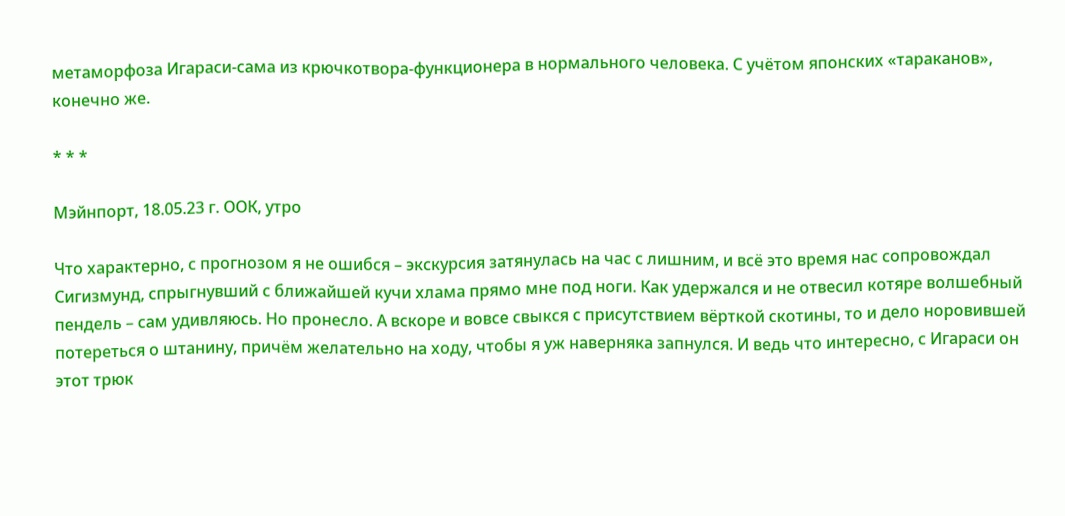метаморфоза Игараси-сама из крючкотвора-функционера в нормального человека. С учётом японских «тараканов», конечно же.

* * *

Мэйнпорт, 18.05.23 г. ООК, утро

Что характерно, с прогнозом я не ошибся – экскурсия затянулась на час с лишним, и всё это время нас сопровождал Сигизмунд, спрыгнувший с ближайшей кучи хлама прямо мне под ноги. Как удержался и не отвесил котяре волшебный пендель – сам удивляюсь. Но пронесло. А вскоре и вовсе свыкся с присутствием вёрткой скотины, то и дело норовившей потереться о штанину, причём желательно на ходу, чтобы я уж наверняка запнулся. И ведь что интересно, с Игараси он этот трюк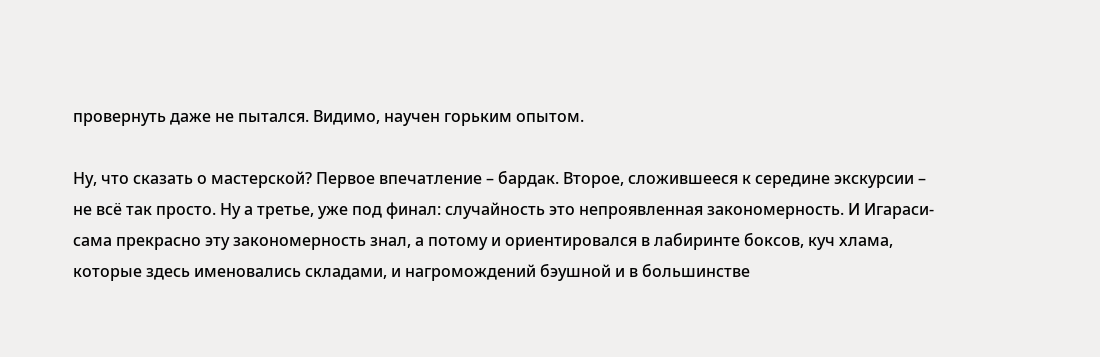провернуть даже не пытался. Видимо, научен горьким опытом.

Ну, что сказать о мастерской? Первое впечатление – бардак. Второе, сложившееся к середине экскурсии – не всё так просто. Ну а третье, уже под финал: случайность это непроявленная закономерность. И Игараси-сама прекрасно эту закономерность знал, а потому и ориентировался в лабиринте боксов, куч хлама, которые здесь именовались складами, и нагромождений бэушной и в большинстве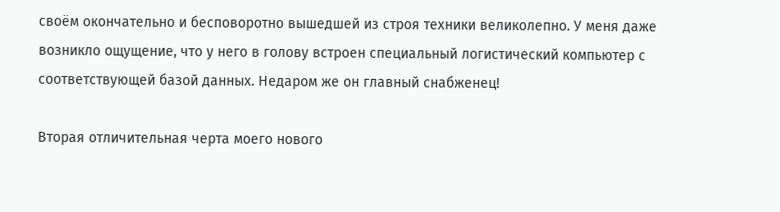своём окончательно и бесповоротно вышедшей из строя техники великолепно. У меня даже возникло ощущение, что у него в голову встроен специальный логистический компьютер с соответствующей базой данных. Недаром же он главный снабженец!

Вторая отличительная черта моего нового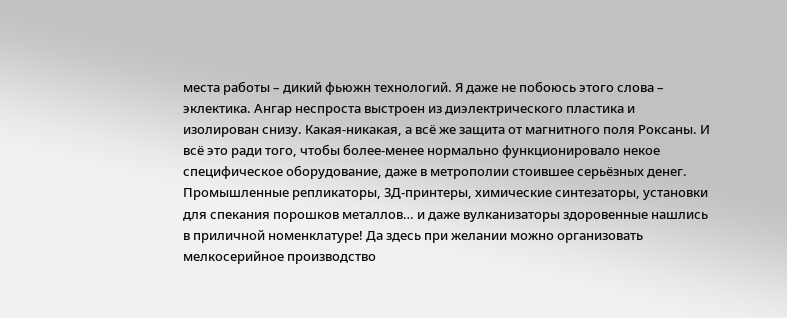места работы – дикий фьюжн технологий. Я даже не побоюсь этого слова – эклектика. Ангар неспроста выстроен из диэлектрического пластика и изолирован снизу. Какая-никакая, а всё же защита от магнитного поля Роксаны. И всё это ради того, чтобы более-менее нормально функционировало некое специфическое оборудование, даже в метрополии стоившее серьёзных денег. Промышленные репликаторы, 3Д-принтеры, химические синтезаторы, установки для спекания порошков металлов… и даже вулканизаторы здоровенные нашлись в приличной номенклатуре! Да здесь при желании можно организовать мелкосерийное производство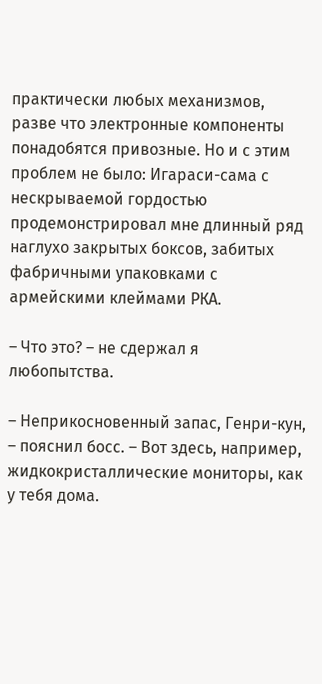практически любых механизмов, разве что электронные компоненты понадобятся привозные. Но и с этим проблем не было: Игараси-сама с нескрываемой гордостью продемонстрировал мне длинный ряд наглухо закрытых боксов, забитых фабричными упаковками с армейскими клеймами РКА.

– Что это? – не сдержал я любопытства.

– Неприкосновенный запас, Генри-кун, – пояснил босс. – Вот здесь, например, жидкокристаллические мониторы, как у тебя дома.